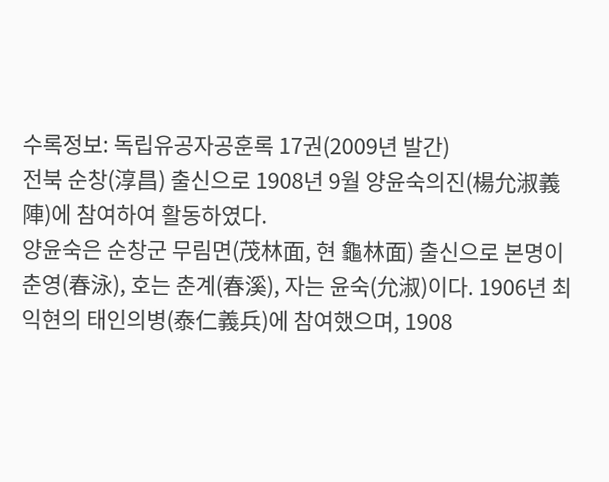수록정보: 독립유공자공훈록 17권(2009년 발간)
전북 순창(淳昌) 출신으로 1908년 9월 양윤숙의진(楊允淑義陣)에 참여하여 활동하였다.
양윤숙은 순창군 무림면(茂林面, 현 龜林面) 출신으로 본명이 춘영(春泳), 호는 춘계(春溪), 자는 윤숙(允淑)이다. 1906년 최익현의 태인의병(泰仁義兵)에 참여했으며, 1908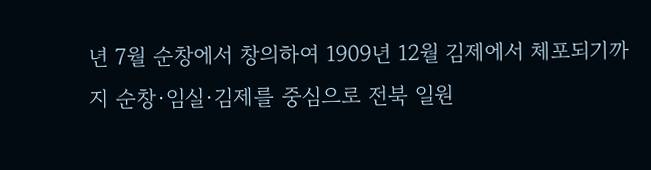년 7월 순창에서 창의하여 1909년 12월 김제에서 체포되기까지 순창·임실·김제를 중심으로 전북 일원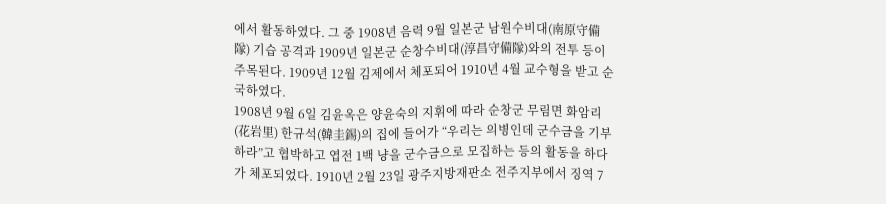에서 활동하였다. 그 중 1908년 음력 9월 일본군 남원수비대(南原守備隊) 기습 공격과 1909년 일본군 순창수비대(淳昌守備隊)와의 전투 등이 주목된다. 1909년 12월 김제에서 체포되어 1910년 4월 교수형을 받고 순국하였다.
1908년 9월 6일 김윤옥은 양윤숙의 지휘에 따라 순창군 무림면 화암리(花岩里) 한규석(韓圭錫)의 집에 들어가 “우리는 의병인데 군수금을 기부하라”고 협박하고 엽전 1백 냥을 군수금으로 모집하는 등의 활동을 하다가 체포되었다. 1910년 2월 23일 광주지방재판소 전주지부에서 징역 7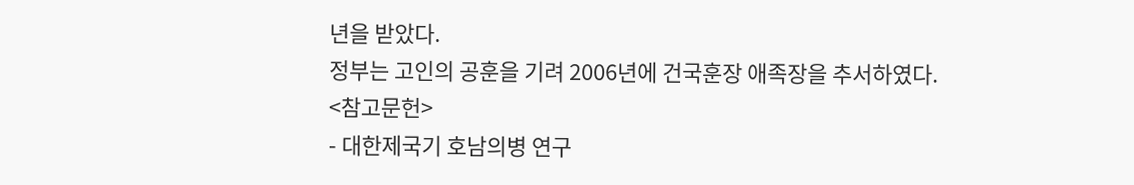년을 받았다.
정부는 고인의 공훈을 기려 2006년에 건국훈장 애족장을 추서하였다.
<참고문헌>
- 대한제국기 호남의병 연구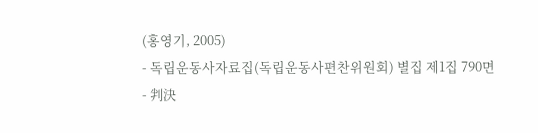(홍영기, 2005)
- 독립운동사자료집(독립운동사편찬위원회) 별집 제1집 790면
- 判決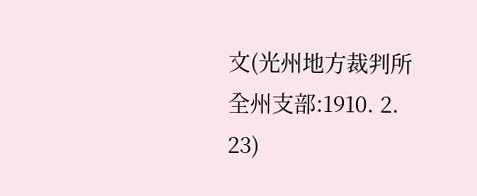文(光州地方裁判所 全州支部:1910. 2. 23)